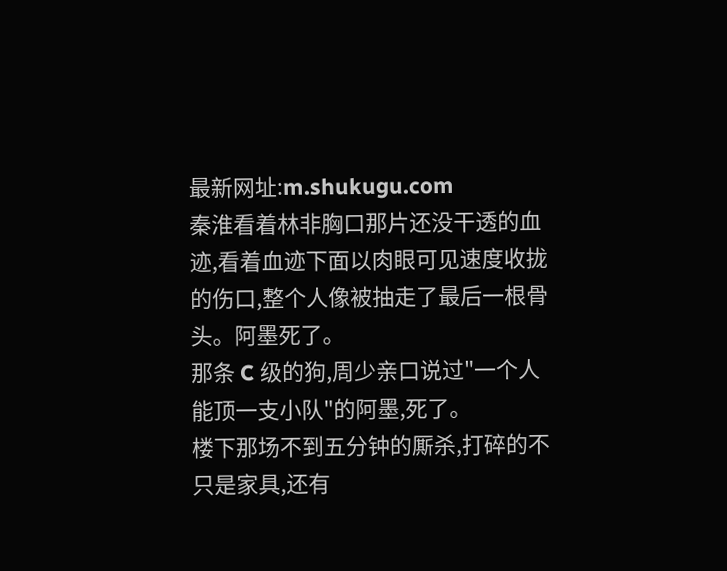最新网址:m.shukugu.com
秦淮看着林非胸口那片还没干透的血迹,看着血迹下面以肉眼可见速度收拢的伤口,整个人像被抽走了最后一根骨头。阿墨死了。
那条 C 级的狗,周少亲口说过"一个人能顶一支小队"的阿墨,死了。
楼下那场不到五分钟的厮杀,打碎的不只是家具,还有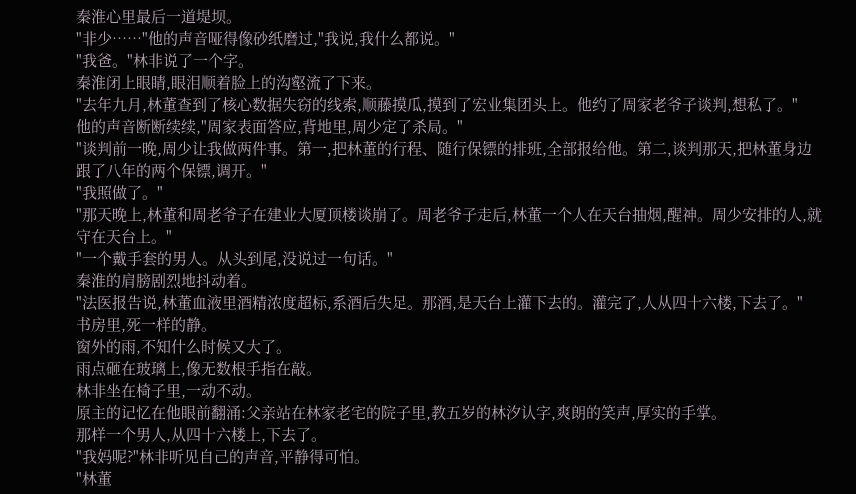秦淮心里最后一道堤坝。
"非少……"他的声音哑得像砂纸磨过,"我说,我什么都说。"
"我爸。"林非说了一个字。
秦淮闭上眼睛,眼泪顺着脸上的沟壑流了下来。
"去年九月,林董查到了核心数据失窃的线索,顺藤摸瓜,摸到了宏业集团头上。他约了周家老爷子谈判,想私了。"
他的声音断断续续,"周家表面答应,背地里,周少定了杀局。"
"谈判前一晚,周少让我做两件事。第一,把林董的行程、随行保镖的排班,全部报给他。第二,谈判那天,把林董身边跟了八年的两个保镖,调开。"
"我照做了。"
"那天晚上,林董和周老爷子在建业大厦顶楼谈崩了。周老爷子走后,林董一个人在天台抽烟,醒神。周少安排的人,就守在天台上。"
"一个戴手套的男人。从头到尾,没说过一句话。"
秦淮的肩膀剧烈地抖动着。
"法医报告说,林董血液里酒精浓度超标,系酒后失足。那酒,是天台上灌下去的。灌完了,人从四十六楼,下去了。"
书房里,死一样的静。
窗外的雨,不知什么时候又大了。
雨点砸在玻璃上,像无数根手指在敲。
林非坐在椅子里,一动不动。
原主的记忆在他眼前翻涌:父亲站在林家老宅的院子里,教五岁的林汐认字,爽朗的笑声,厚实的手掌。
那样一个男人,从四十六楼上,下去了。
"我妈呢?"林非听见自己的声音,平静得可怕。
"林董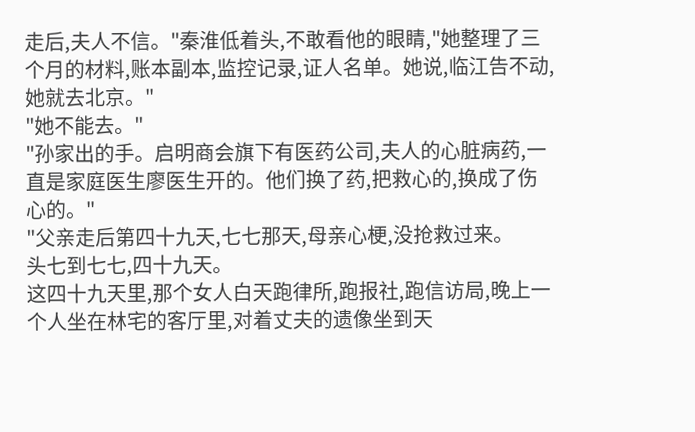走后,夫人不信。"秦淮低着头,不敢看他的眼睛,"她整理了三个月的材料,账本副本,监控记录,证人名单。她说,临江告不动,她就去北京。"
"她不能去。"
"孙家出的手。启明商会旗下有医药公司,夫人的心脏病药,一直是家庭医生廖医生开的。他们换了药,把救心的,换成了伤心的。"
"父亲走后第四十九天,七七那天,母亲心梗,没抢救过来。
头七到七七,四十九天。
这四十九天里,那个女人白天跑律所,跑报社,跑信访局,晚上一个人坐在林宅的客厅里,对着丈夫的遗像坐到天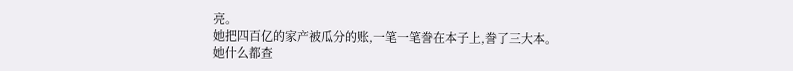亮。
她把四百亿的家产被瓜分的账,一笔一笔誊在本子上,誊了三大本。
她什么都查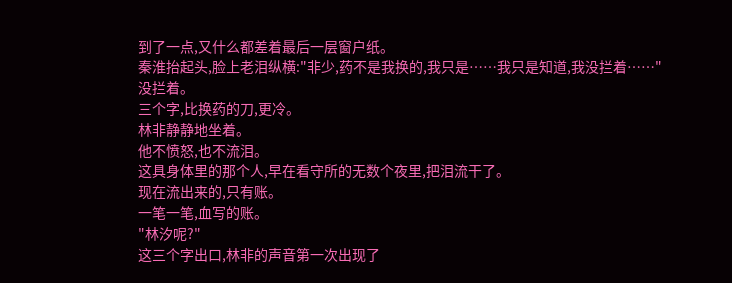到了一点,又什么都差着最后一层窗户纸。
秦淮抬起头,脸上老泪纵横:"非少,药不是我换的,我只是……我只是知道,我没拦着……"
没拦着。
三个字,比换药的刀,更冷。
林非静静地坐着。
他不愤怒,也不流泪。
这具身体里的那个人,早在看守所的无数个夜里,把泪流干了。
现在流出来的,只有账。
一笔一笔,血写的账。
"林汐呢?"
这三个字出口,林非的声音第一次出现了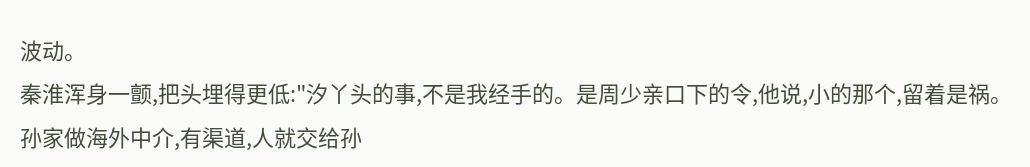波动。
秦淮浑身一颤,把头埋得更低:"汐丫头的事,不是我经手的。是周少亲口下的令,他说,小的那个,留着是祸。孙家做海外中介,有渠道,人就交给孙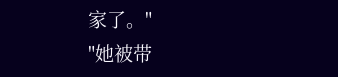家了。"
"她被带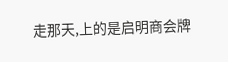走那天,上的是启明商会牌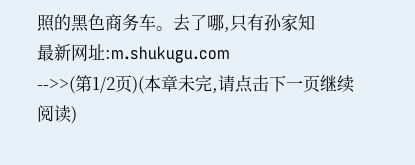照的黑色商务车。去了哪,只有孙家知
最新网址:m.shukugu.com
-->>(第1/2页)(本章未完,请点击下一页继续阅读)